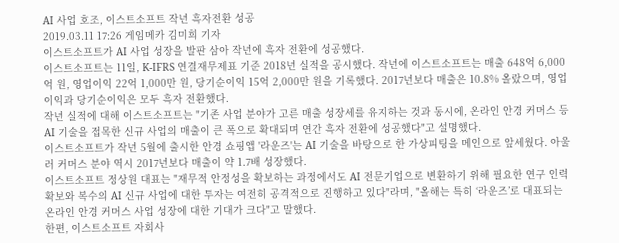AI 사업 호조, 이스트소프트 작년 흑자전환 성공
2019.03.11 17:26 게임메카 김미희 기자
이스트소프트가 AI 사업 성장을 발판 삼아 작년에 흑자 전환에 성공했다.
이스트소프트는 11일, K-IFRS 연결재무제표 기준 2018년 실적을 공시했다. 작년에 이스트소프트는 매출 648억 6,000억 원, 영업이익 22억 1,000만 원, 당기순이익 15억 2,000만 원을 기록했다. 2017년보다 매출은 10.8% 올랐으며, 영업이익과 당기순이익은 모두 흑자 전환했다.
작년 실적에 대해 이스트소프트는 "기존 사업 분야가 고른 매출 성장세를 유지하는 것과 동시에, 온라인 안경 커머스 등 AI 기술을 접목한 신규 사업의 매출이 큰 폭으로 확대되며 연간 흑자 전환에 성공했다"고 설명했다.
이스트소프트가 작년 5월에 출시한 안경 쇼핑앱 '라운즈'는 AI 기술을 바탕으로 한 가상피팅을 메인으로 앞세웠다. 아울러 커머스 분야 역시 2017년보다 매출이 약 1.7배 성장했다.
이스트소프트 정상원 대표는 "재무적 안정성을 확보하는 과정에서도 AI 전문기업으로 변환하기 위해 필요한 연구 인력 확보와 복수의 AI 신규 사업에 대한 투자는 여전히 공격적으로 진행하고 있다"라며, "올해는 특히 ‘라운즈’로 대표되는 온라인 안경 커머스 사업 성장에 대한 기대가 크다"고 말했다.
한편, 이스트소프트 자회사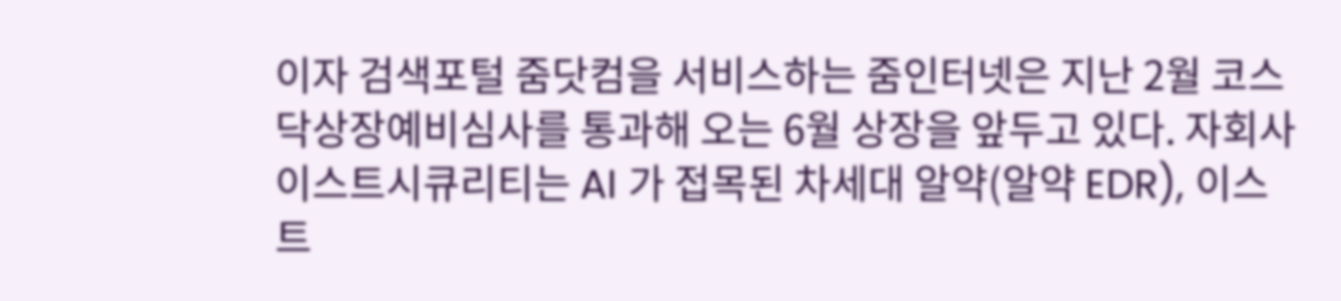이자 검색포털 줌닷컴을 서비스하는 줌인터넷은 지난 2월 코스닥상장예비심사를 통과해 오는 6월 상장을 앞두고 있다. 자회사 이스트시큐리티는 AI 가 접목된 차세대 알약(알약 EDR), 이스트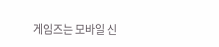게임즈는 모바일 신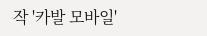작 '카발 모바일'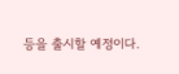등을 출시할 예정이다.